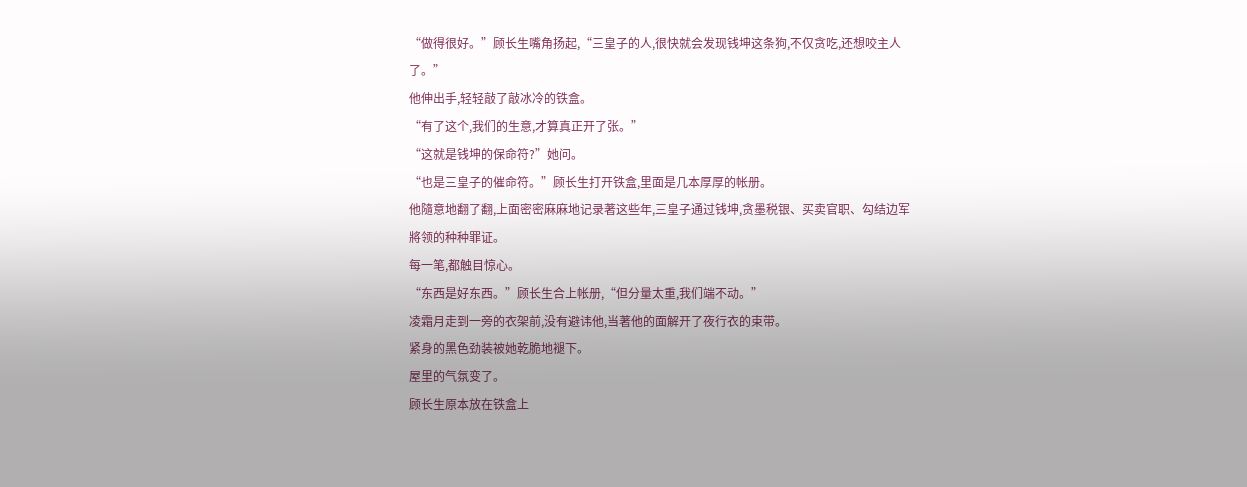“做得很好。”顾长生嘴角扬起,“三皇子的人,很快就会发现钱坤这条狗,不仅贪吃,还想咬主人了。”
他伸出手,轻轻敲了敲冰冷的铁盒。
“有了这个,我们的生意,才算真正开了张。”
“这就是钱坤的保命符?”她问。
“也是三皇子的催命符。”顾长生打开铁盒,里面是几本厚厚的帐册。
他隨意地翻了翻,上面密密麻麻地记录著这些年,三皇子通过钱坤,贪墨税银、买卖官职、勾结边军將领的种种罪证。
每一笔,都触目惊心。
“东西是好东西。”顾长生合上帐册,“但分量太重,我们端不动。”
凌霜月走到一旁的衣架前,没有避讳他,当著他的面解开了夜行衣的束带。
紧身的黑色劲装被她乾脆地褪下。
屋里的气氛变了。
顾长生原本放在铁盒上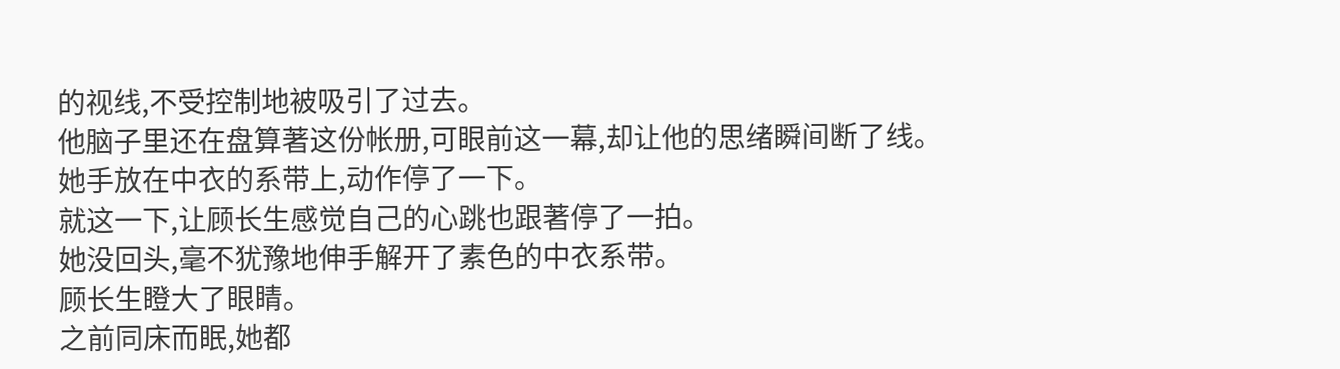的视线,不受控制地被吸引了过去。
他脑子里还在盘算著这份帐册,可眼前这一幕,却让他的思绪瞬间断了线。
她手放在中衣的系带上,动作停了一下。
就这一下,让顾长生感觉自己的心跳也跟著停了一拍。
她没回头,毫不犹豫地伸手解开了素色的中衣系带。
顾长生瞪大了眼睛。
之前同床而眠,她都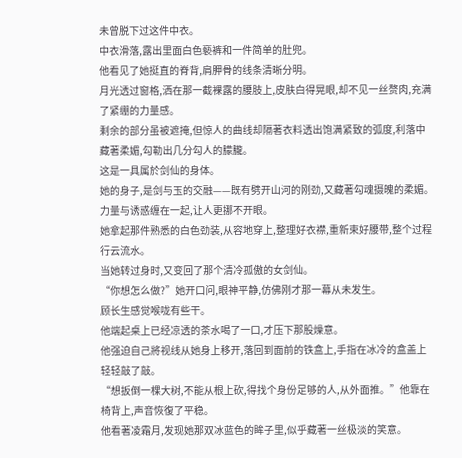未曾脱下过这件中衣。
中衣滑落,露出里面白色褻裤和一件简单的肚兜。
他看见了她挺直的脊背,肩胛骨的线条清晰分明。
月光透过窗格,洒在那一截裸露的腰肢上,皮肤白得晃眼,却不见一丝赘肉,充满了紧绷的力量感。
剩余的部分虽被遮掩,但惊人的曲线却隔著衣料透出饱满紧致的弧度,利落中藏著柔媚,勾勒出几分勾人的朦朧。
这是一具属於剑仙的身体。
她的身子,是剑与玉的交融——既有劈开山河的刚劲,又藏著勾魂摄魄的柔媚。力量与诱惑缠在一起,让人更挪不开眼。
她拿起那件熟悉的白色劲装,从容地穿上,整理好衣襟,重新束好腰带,整个过程行云流水。
当她转过身时,又变回了那个清冷孤傲的女剑仙。
“你想怎么做?”她开口问,眼神平静,仿佛刚才那一幕从未发生。
顾长生感觉喉咙有些干。
他端起桌上已经凉透的茶水喝了一口,才压下那股燥意。
他强迫自己將视线从她身上移开,落回到面前的铁盒上,手指在冰冷的盒盖上轻轻敲了敲。
“想扳倒一棵大树,不能从根上砍,得找个身份足够的人,从外面推。”他靠在椅背上,声音恢復了平稳。
他看著凌霜月,发现她那双冰蓝色的眸子里,似乎藏著一丝极淡的笑意。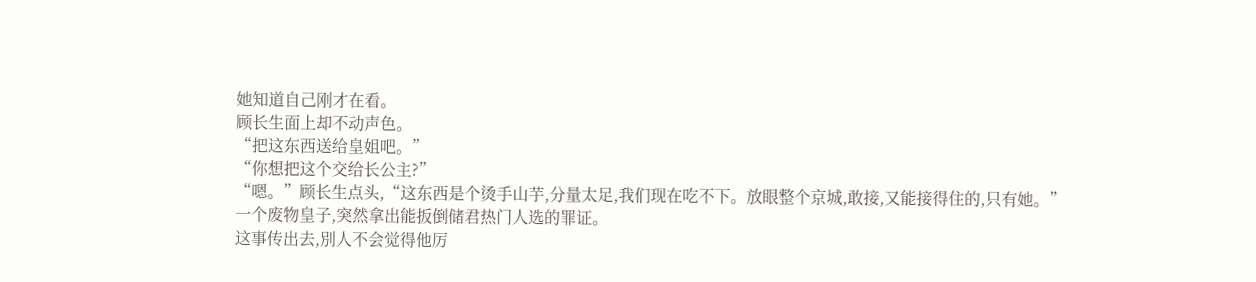她知道自己刚才在看。
顾长生面上却不动声色。
“把这东西送给皇姐吧。”
“你想把这个交给长公主?”
“嗯。”顾长生点头,“这东西是个烫手山芋,分量太足,我们现在吃不下。放眼整个京城,敢接,又能接得住的,只有她。”
一个废物皇子,突然拿出能扳倒储君热门人选的罪证。
这事传出去,別人不会觉得他厉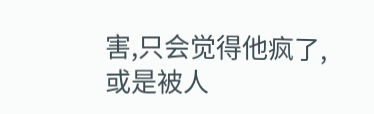害,只会觉得他疯了,或是被人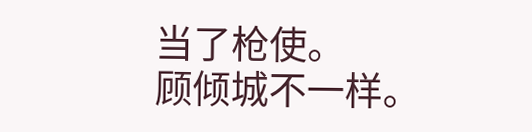当了枪使。
顾倾城不一样。